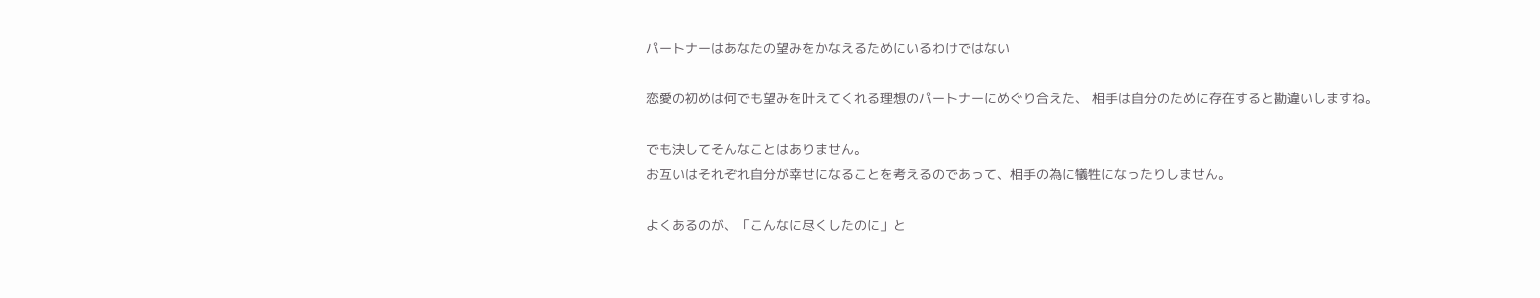パートナーはあなたの望みをかなえるためにいるわけではない

恋愛の初めは何でも望みを叶えてくれる理想のパートナーにめぐり合えた、 相手は自分のために存在すると勘違いしますね。

でも決してそんなことはありません。
お互いはそれぞれ自分が幸せになることを考えるのであって、相手の為に犠牲になったりしません。

よくあるのが、「こんなに尽くしたのに」と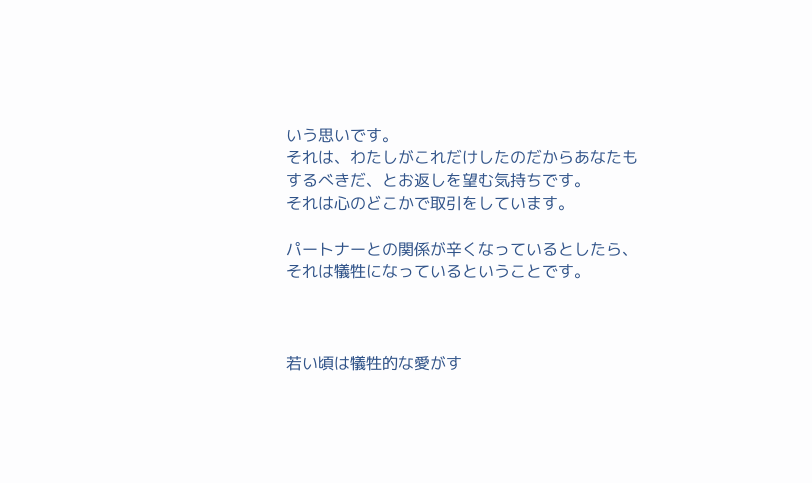いう思いです。
それは、わたしがこれだけしたのだからあなたもするべきだ、とお返しを望む気持ちです。
それは心のどこかで取引をしています。

パートナーとの関係が辛くなっているとしたら、それは犠牲になっているということです。



若い頃は犠牲的な愛がす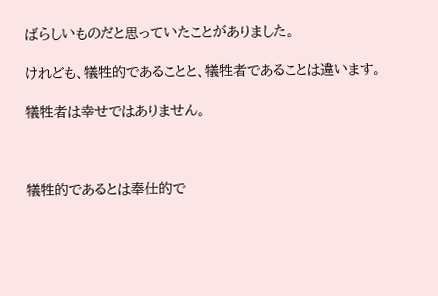ばらしいものだと思っていたことがありました。

けれども、犠牲的であることと、犠牲者であることは違います。

犠牲者は幸せではありません。



犠牲的であるとは奉仕的で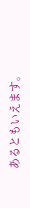あるともいえます。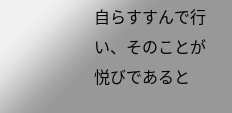自らすすんで行い、そのことが悦びであると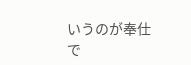いうのが奉仕で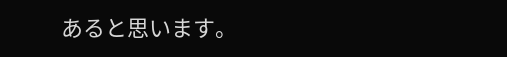あると思います。